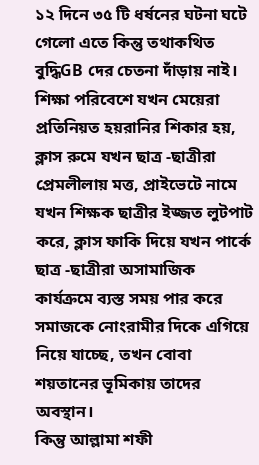১২ দিনে ৩৫ টি ধর্ষনের ঘটনা ঘটে গেলো এতে কিন্তু তথাকথিত বুদ্ধিGB দের চেতনা দাঁড়ায় নাই। শিক্ষা পরিবেশে যখন মেয়েরা প্রতিনিয়ত হয়রানির শিকার হয়, ক্লাস রুমে যখন ছাত্র -ছাত্রীরা প্রেমলীলায় মত্ত, প্রাইভেটে নামে যখন শিক্ষক ছাত্রীর ইজ্জত লুটপাট করে, ক্লাস ফাকি দিয়ে যখন পার্কে ছাত্র -ছাত্রীরা অসামাজিক কার্যক্রমে ব্যস্ত সময় পার করে সমাজকে নোংরামীর দিকে এগিয়ে নিয়ে যাচ্ছে, তখন বোবা শয়তানের ভূমিকায় তাদের অবস্থান।
কিন্তু আল্লামা শফী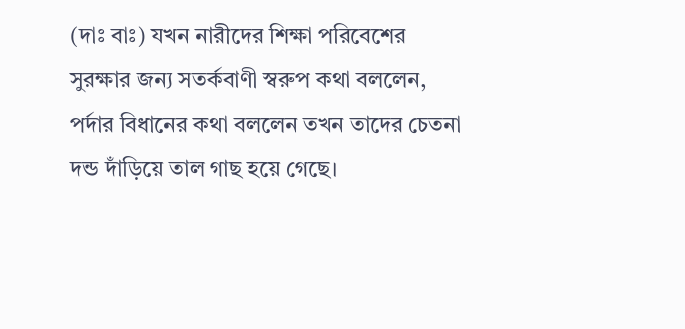(দাঃ বাঃ) যখন নারীদের শিক্ষা পরিবেশের সুরক্ষার জন্য সতর্কবাণী স্বরুপ কথা বললেন, পর্দার বিধানের কথা বললেন তখন তাদের চেতনা দন্ড দাঁড়িয়ে তাল গাছ হয়ে গেছে।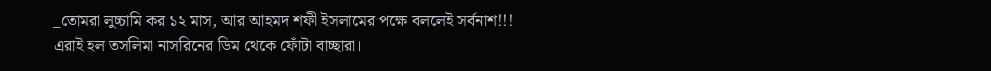_তোমরা লুচ্চামি কর ১২ মাস, আর আহমদ শফী ইসলামের পক্ষে বললেই সর্বনাশ!!!
এরাই হল তসলিমা নাসরিনের ডিম থেকে ফোঁটা বাচ্ছারা।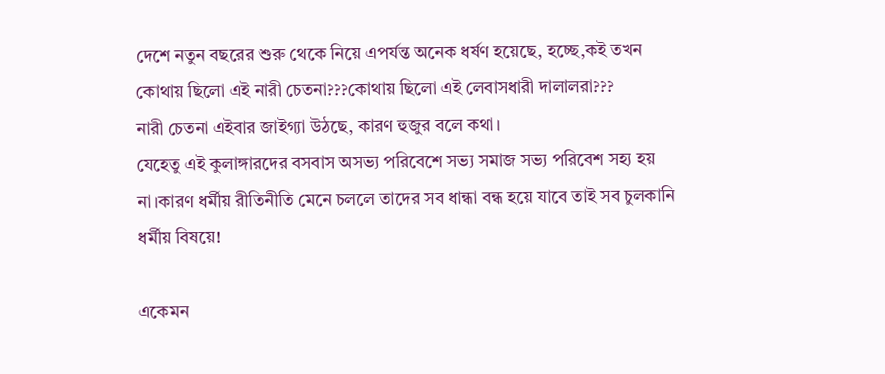দেশে নতুন বছরের শুরু থেকে নিয়ে এপর্যন্ত অনেক ধর্ষণ হয়েছে, হচ্ছে,কই তখন কোথায় ছিলো এই নারী চেতনা???কোথায় ছিলো এই লেবাসধারী দালালরা???
নারী চেতনা এইবার জাইগ্যা উঠছে, কারণ হুজুর বলে কথা।
যেহেতু এই কুলাঙ্গারদের বসবাস অসভ্য পরিবেশে সভ্য সমাজ সভ্য পরিবেশ সহ্য হয় না।কারণ ধর্মীয় রীতিনীতি মেনে চললে তাদের সব ধান্ধা বন্ধ হয়ে যাবে তাই সব চুলকানি ধর্মীয় বিষয়ে!

একেমন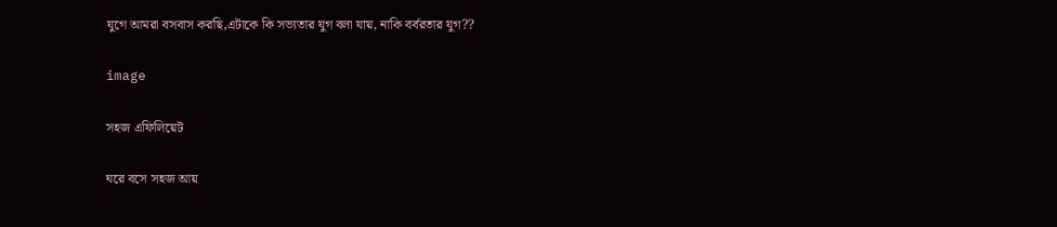যুগে আমরা বসবাস করছি,এটাকে কি সভ্যতার যুগ বলা যায়, নাকি বর্বরতার যুগ??

image

সহজ এফিলিয়েট

ঘরে বসে সহজ আয়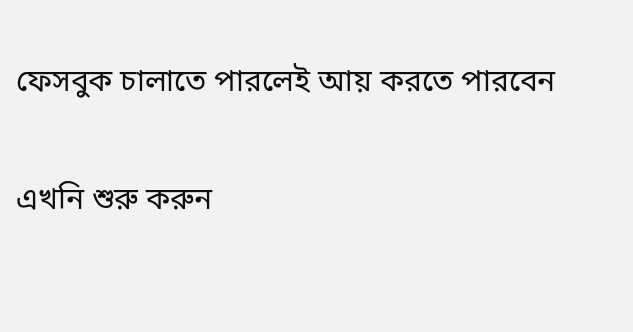ফেসবুক চালাতে পারলেই আয় করতে পারবেন

এখনি শুরু করুন